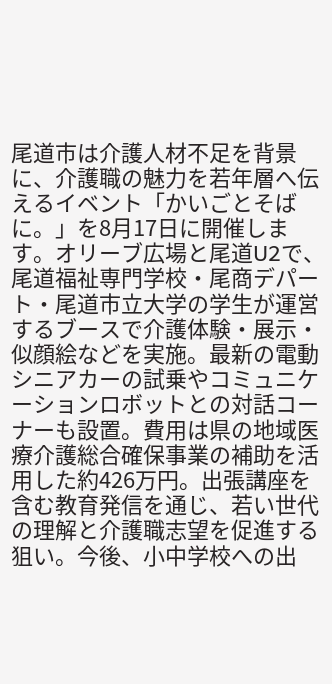尾道市は介護人材不足を背景に、介護職の魅力を若年層へ伝えるイベント「かいごとそばに。」を8月17日に開催します。オリーブ広場と尾道U2で、尾道福祉専門学校・尾商デパート・尾道市立大学の学生が運営するブースで介護体験・展示・似顔絵などを実施。最新の電動シニアカーの試乗やコミュニケーションロボットとの対話コーナーも設置。費用は県の地域医療介護総合確保事業の補助を活用した約426万円。出張講座を含む教育発信を通じ、若い世代の理解と介護職志望を促進する狙い。今後、小中学校への出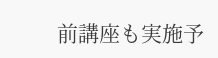前講座も実施予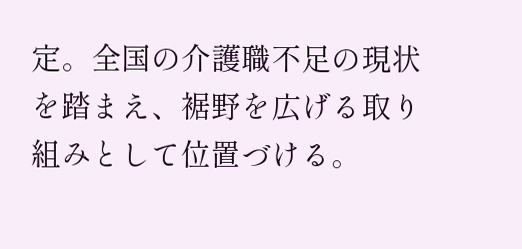定。全国の介護職不足の現状を踏まえ、裾野を広げる取り組みとして位置づける。